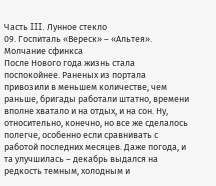Часть III. Лунное стекло
09. Госпиталь «Вереск» – «Альтея». Молчание сфинкса
После Нового года жизнь стала поспокойнее. Раненых из портала привозили в меньшем количестве, чем раньше, бригады работали штатно, времени вполне хватало и на отдых, и на сон. Ну, относительно, конечно, но все же сделалось полегче, особенно если сравнивать с работой последних месяцев. Даже погода, и та улучшилась – декабрь выдался на редкость темным, холодным и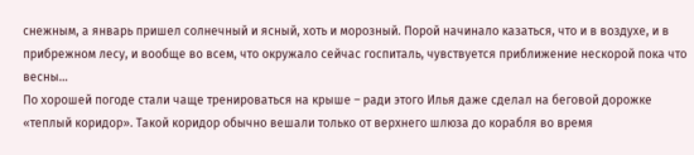снежным, а январь пришел солнечный и ясный, хоть и морозный. Порой начинало казаться, что и в воздухе, и в прибрежном лесу, и вообще во всем, что окружало сейчас госпиталь, чувствуется приближение нескорой пока что весны…
По хорошей погоде стали чаще тренироваться на крыше – ради этого Илья даже сделал на беговой дорожке «теплый коридор». Такой коридор обычно вешали только от верхнего шлюза до корабля во время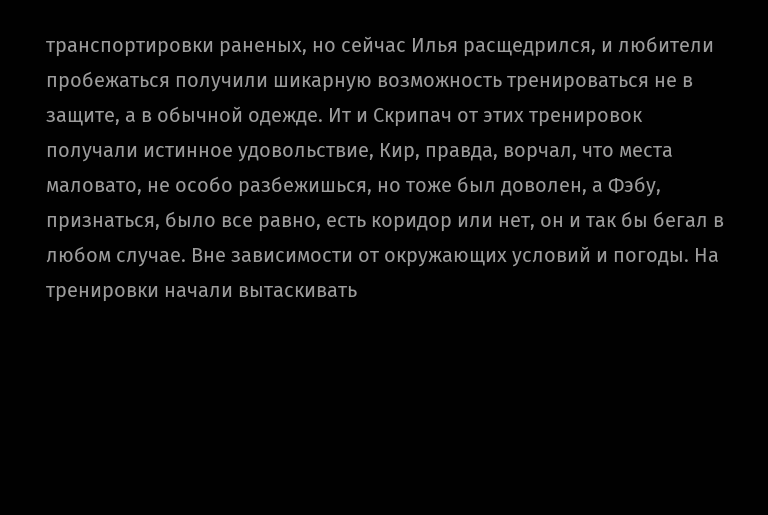транспортировки раненых, но сейчас Илья расщедрился, и любители пробежаться получили шикарную возможность тренироваться не в защите, а в обычной одежде. Ит и Скрипач от этих тренировок получали истинное удовольствие, Кир, правда, ворчал, что места маловато, не особо разбежишься, но тоже был доволен, а Фэбу, признаться, было все равно, есть коридор или нет, он и так бы бегал в любом случае. Вне зависимости от окружающих условий и погоды. На тренировки начали вытаскивать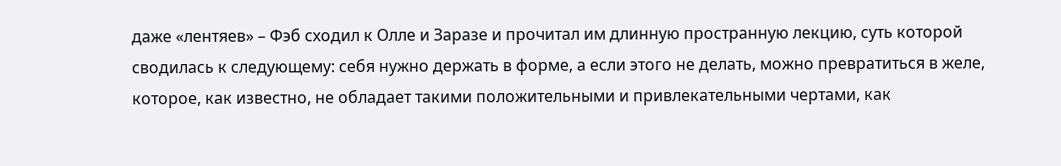даже «лентяев» – Фэб сходил к Олле и Заразе и прочитал им длинную пространную лекцию, суть которой сводилась к следующему: себя нужно держать в форме, а если этого не делать, можно превратиться в желе, которое, как известно, не обладает такими положительными и привлекательными чертами, как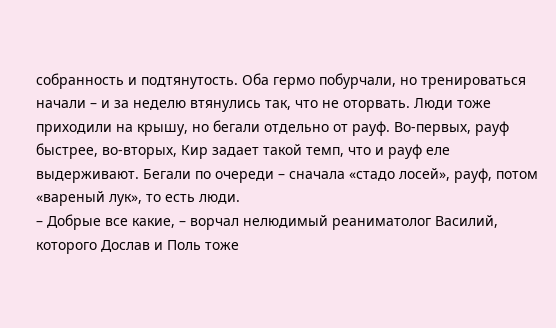собранность и подтянутость. Оба гермо побурчали, но тренироваться начали – и за неделю втянулись так, что не оторвать. Люди тоже приходили на крышу, но бегали отдельно от рауф. Во-первых, рауф быстрее, во-вторых, Кир задает такой темп, что и рауф еле выдерживают. Бегали по очереди – сначала «стадо лосей», рауф, потом «вареный лук», то есть люди.
– Добрые все какие, – ворчал нелюдимый реаниматолог Василий, которого Дослав и Поль тоже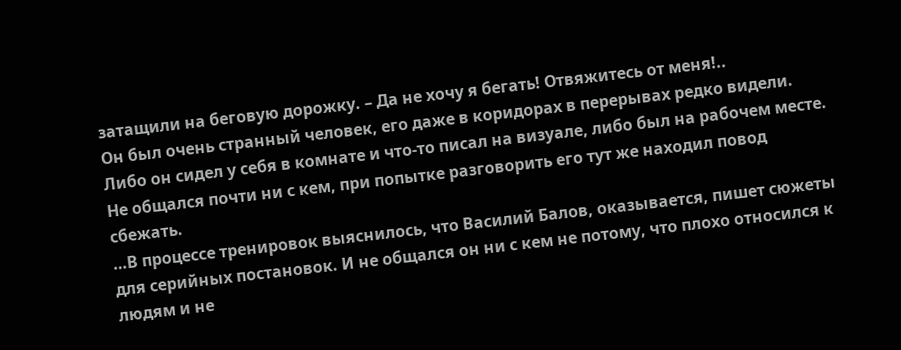затащили на беговую дорожку. – Да не хочу я бегать! Отвяжитесь от меня!..
Он был очень странный человек, его даже в коридорах в перерывах редко видели. Либо он сидел у себя в комнате и что-то писал на визуале, либо был на рабочем месте. Не общался почти ни с кем, при попытке разговорить его тут же находил повод сбежать.
…В процессе тренировок выяснилось, что Василий Балов, оказывается, пишет сюжеты для серийных постановок. И не общался он ни с кем не потому, что плохо относился к людям и не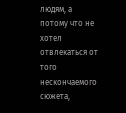людям, а потому что не хотел отвлекаться от того нескончаемого сюжета,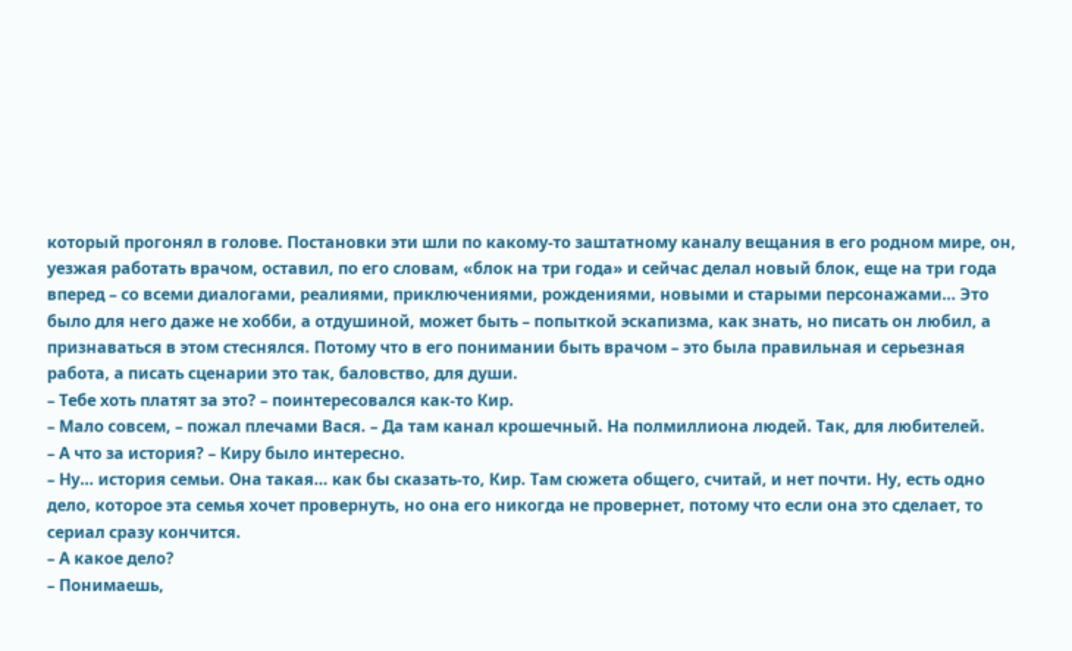который прогонял в голове. Постановки эти шли по какому-то заштатному каналу вещания в его родном мире, он, уезжая работать врачом, оставил, по его словам, «блок на три года» и сейчас делал новый блок, еще на три года вперед – со всеми диалогами, реалиями, приключениями, рождениями, новыми и старыми персонажами… Это было для него даже не хобби, а отдушиной, может быть – попыткой эскапизма, как знать, но писать он любил, а признаваться в этом стеснялся. Потому что в его понимании быть врачом – это была правильная и серьезная работа, а писать сценарии это так, баловство, для души.
– Тебе хоть платят за это? – поинтересовался как-то Кир.
– Мало совсем, – пожал плечами Вася. – Да там канал крошечный. На полмиллиона людей. Так, для любителей.
– А что за история? – Киру было интересно.
– Ну… история семьи. Она такая… как бы сказать-то, Кир. Там сюжета общего, считай, и нет почти. Ну, есть одно дело, которое эта семья хочет провернуть, но она его никогда не провернет, потому что если она это сделает, то сериал сразу кончится.
– А какое дело?
– Понимаешь,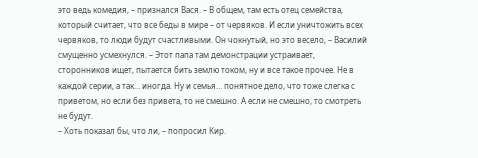это ведь комедия, – признался Вася. – В общем, там есть отец семейства, который считает, что все беды в мире – от червяков. И если уничтожить всех червяков, то люди будут счастливыми. Он чокнутый, но это весело, – Василий смущенно усмехнулся. – Этот папа там демонстрации устраивает, сторонников ищет, пытается бить землю током, ну и все такое прочее. Не в каждой серии, а так… иногда. Ну и семья… понятное дело, что тоже слегка с приветом, но если без привета, то не смешно. А если не смешно, то смотреть не будут.
– Хоть показал бы, что ли, – попросил Кир.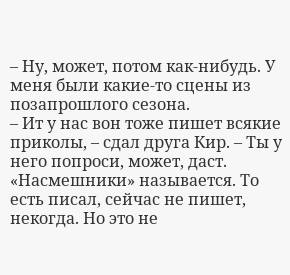– Ну, может, потом как-нибудь. У меня были какие-то сцены из позапрошлого сезона.
– Ит у нас вон тоже пишет всякие приколы, – сдал друга Кир. – Ты у него попроси, может, даст. «Насмешники» называется. То есть писал, сейчас не пишет, некогда. Но это не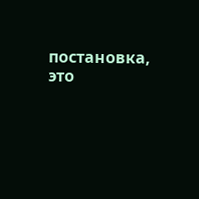постановка, это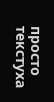просто текстуха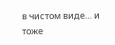в чистом виде… и тоже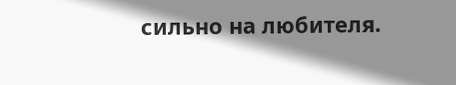сильно на любителя.